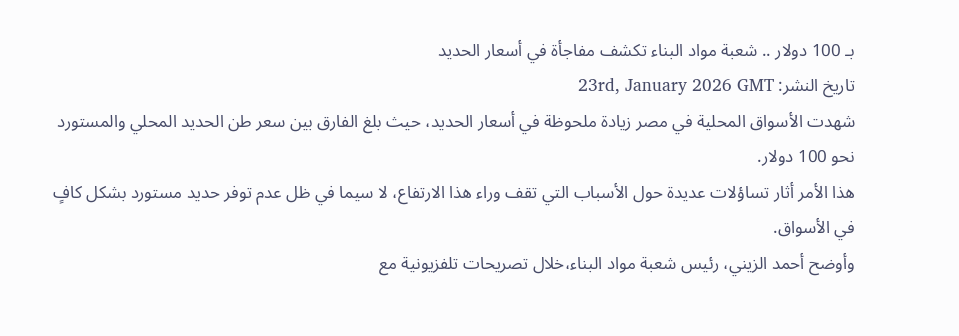بـ 100 دولار .. شعبة مواد البناء تكشف مفاجأة في أسعار الحديد
تاريخ النشر: 23rd, January 2026 GMT
شهدت الأسواق المحلية في مصر زيادة ملحوظة في أسعار الحديد، حيث بلغ الفارق بين سعر طن الحديد المحلي والمستورد نحو 100 دولار.
هذا الأمر أثار تساؤلات عديدة حول الأسباب التي تقف وراء هذا الارتفاع، لا سيما في ظل عدم توفر حديد مستورد بشكل كافٍ في الأسواق.
وأوضح أحمد الزيني، رئيس شعبة مواد البناء،خلال تصريحات تلفزيونية مع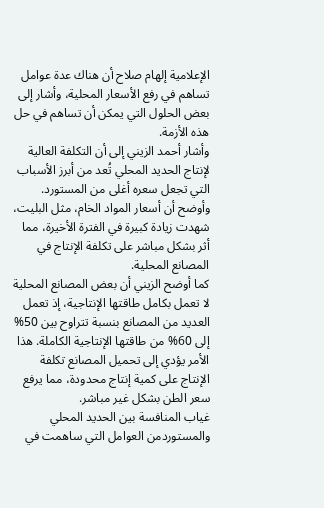الإعلامية إلهام صلاح أن هناك عدة عوامل تساهم في رفع الأسعار المحلية، وأشار إلى بعض الحلول التي يمكن أن تساهم في حل هذه الأزمة.
وأشار أحمد الزيني إلى أن التكلفة العالية لإنتاج الحديد المحلي تُعد من أبرز الأسباب التي تجعل سعره أغلى من المستورد.
وأوضح أن أسعار المواد الخام، مثل البليت، شهدت زيادة كبيرة في الفترة الأخيرة، مما أثر بشكل مباشر على تكلفة الإنتاج في المصانع المحلية.
كما أوضح الزيني أن بعض المصانع المحلية لا تعمل بكامل طاقتها الإنتاجية، إذ تعمل العديد من المصانع بنسبة تتراوح بين 50% إلى 60% من طاقتها الإنتاجية الكاملة. هذا الأمر يؤدي إلى تحميل المصانع تكلفة الإنتاج على كمية إنتاج محدودة، مما يرفع سعر الطن بشكل غير مباشر.
غياب المنافسة بين الحديد المحلي والمستوردمن العوامل التي ساهمت في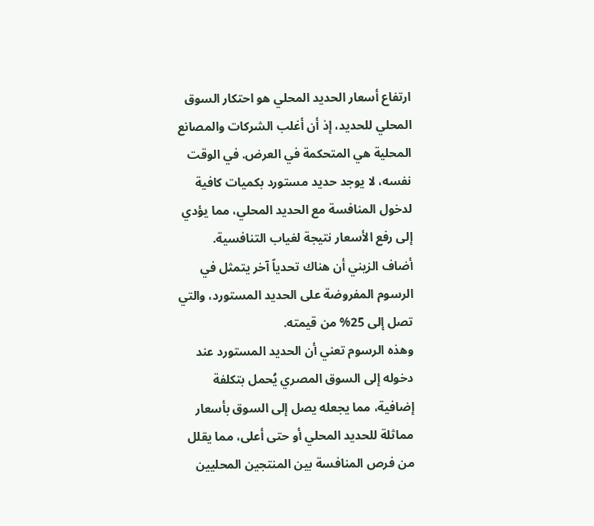ارتفاع أسعار الحديد المحلي هو احتكار السوق المحلي للحديد، إذ أن أغلب الشركات والمصانع المحلية هي المتحكمة في العرض. في الوقت نفسه، لا يوجد حديد مستورد بكميات كافية لدخول المنافسة مع الحديد المحلي، مما يؤدي إلى رفع الأسعار نتيجة لغياب التنافسية.
أضاف الزيني أن هناك تحدياً آخر يتمثل في الرسوم المفروضة على الحديد المستورد، والتي تصل إلى 25% من قيمته.
وهذه الرسوم تعني أن الحديد المستورد عند دخوله إلى السوق المصري يُحمل بتكلفة إضافية، مما يجعله يصل إلى السوق بأسعار مماثلة للحديد المحلي أو حتى أعلى، مما يقلل من فرص المنافسة بين المنتجين المحليين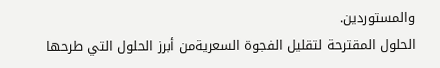والمستوردين.
الحلول المقترحة لتقليل الفجوة السعريةمن أبرز الحلول التي طرحها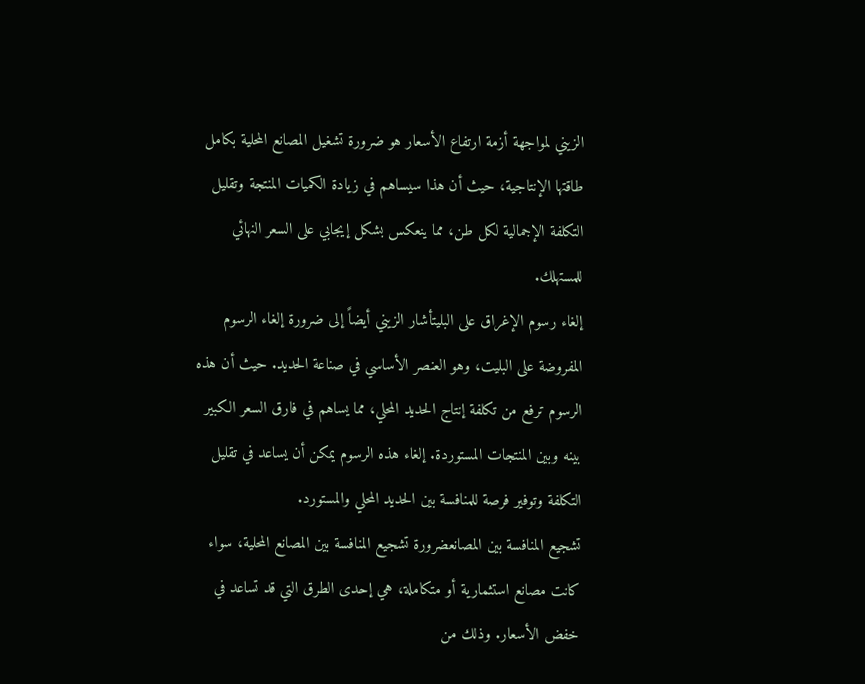الزيني لمواجهة أزمة ارتفاع الأسعار هو ضرورة تشغيل المصانع المحلية بكامل طاقتها الإنتاجية، حيث أن هذا سيساهم في زيادة الكميات المنتجة وتقليل التكلفة الإجمالية لكل طن، مما ينعكس بشكل إيجابي على السعر النهائي للمستهلك.
إلغاء رسوم الإغراق على البليتأشار الزيني أيضاً إلى ضرورة إلغاء الرسوم المفروضة على البليت، وهو العنصر الأساسي في صناعة الحديد. حيث أن هذه الرسوم ترفع من تكلفة إنتاج الحديد المحلي، مما يساهم في فارق السعر الكبير بينه وبين المنتجات المستوردة. إلغاء هذه الرسوم يمكن أن يساعد في تقليل التكلفة وتوفير فرصة للمنافسة بين الحديد المحلي والمستورد.
تشجيع المنافسة بين المصانعضرورة تشجيع المنافسة بين المصانع المحلية، سواء كانت مصانع استثمارية أو متكاملة، هي إحدى الطرق التي قد تساعد في خفض الأسعار. وذلك من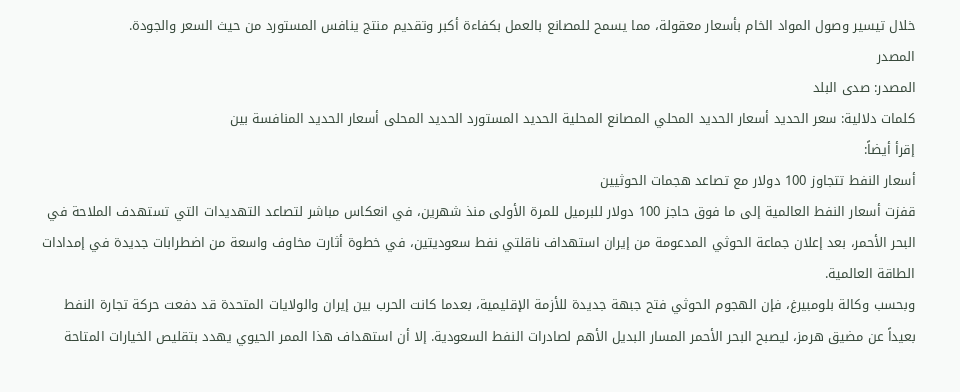خلال تيسير وصول المواد الخام بأسعار معقولة، مما يسمح للمصانع بالعمل بكفاءة أكبر وتقديم منتج ينافس المستورد من حيث السعر والجودة.
المصدر
المصدر: صدى البلد
كلمات دلالية: سعر الحديد أسعار الحديد المحلي المصانع المحلیة الحدید المستورد الحدید المحلی أسعار الحدید المنافسة بین
إقرأ أيضاً:
أسعار النفط تتجاوز 100 دولار مع تصاعد هجمات الحوثيين
قفزت أسعار النفط العالمية إلى ما فوق حاجز 100 دولار للبرميل للمرة الأولى منذ شهرين، في انعكاس مباشر لتصاعد التهديدات التي تستهدف الملاحة في البحر الأحمر، بعد إعلان جماعة الحوثي المدعومة من إيران استهداف ناقلتي نفط سعوديتين، في خطوة أثارت مخاوف واسعة من اضطرابات جديدة في إمدادات الطاقة العالمية.
وبحسب وكالة بلومبيرغ، فإن الهجوم الحوثي فتح جبهة جديدة للأزمة الإقليمية، بعدما كانت الحرب بين إيران والولايات المتحدة قد دفعت حركة تجارة النفط بعيداً عن مضيق هرمز، ليصبح البحر الأحمر المسار البديل الأهم لصادرات النفط السعودية. إلا أن استهداف هذا الممر الحيوي يهدد بتقليص الخيارات المتاحة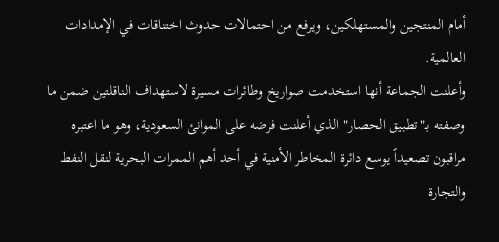أمام المنتجين والمستهلكين، ويرفع من احتمالات حدوث اختناقات في الإمدادات العالمية.
وأعلنت الجماعة أنها استخدمت صواريخ وطائرات مسيرة لاستهداف الناقلتين ضمن ما وصفته بـ"تطبيق الحصار" الذي أعلنت فرضه على الموانئ السعودية، وهو ما اعتبره مراقبون تصعيداً يوسع دائرة المخاطر الأمنية في أحد أهم الممرات البحرية لنقل النفط والتجارة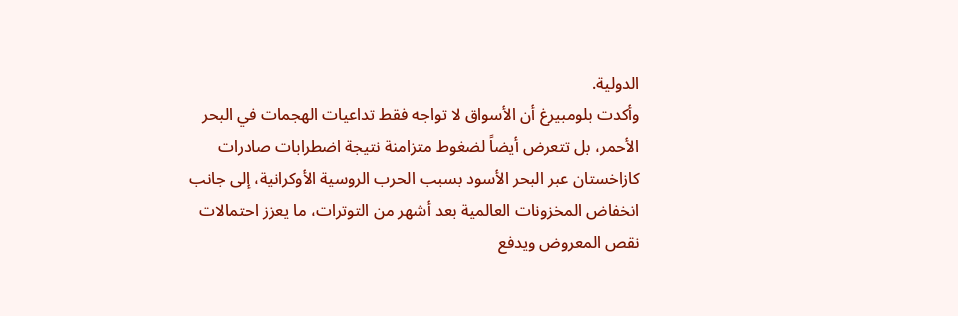الدولية.
وأكدت بلومبيرغ أن الأسواق لا تواجه فقط تداعيات الهجمات في البحر الأحمر، بل تتعرض أيضاً لضغوط متزامنة نتيجة اضطرابات صادرات كازاخستان عبر البحر الأسود بسبب الحرب الروسية الأوكرانية، إلى جانب انخفاض المخزونات العالمية بعد أشهر من التوترات، ما يعزز احتمالات نقص المعروض ويدفع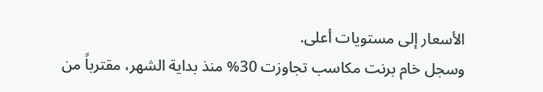الأسعار إلى مستويات أعلى.
وسجل خام برنت مكاسب تجاوزت 30% منذ بداية الشهر، مقترباً من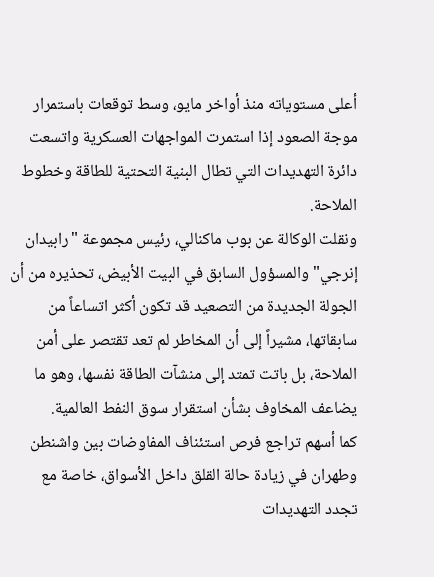أعلى مستوياته منذ أواخر مايو، وسط توقعات باستمرار موجة الصعود إذا استمرت المواجهات العسكرية واتسعت دائرة التهديدات التي تطال البنية التحتية للطاقة وخطوط الملاحة.
ونقلت الوكالة عن بوب ماكنالي، رئيس مجموعة "رابيدان إنرجي" والمسؤول السابق في البيت الأبيض، تحذيره من أن الجولة الجديدة من التصعيد قد تكون أكثر اتساعاً من سابقاتها، مشيراً إلى أن المخاطر لم تعد تقتصر على أمن الملاحة، بل باتت تمتد إلى منشآت الطاقة نفسها، وهو ما يضاعف المخاوف بشأن استقرار سوق النفط العالمية.
كما أسهم تراجع فرص استئناف المفاوضات بين واشنطن وطهران في زيادة حالة القلق داخل الأسواق، خاصة مع تجدد التهديدات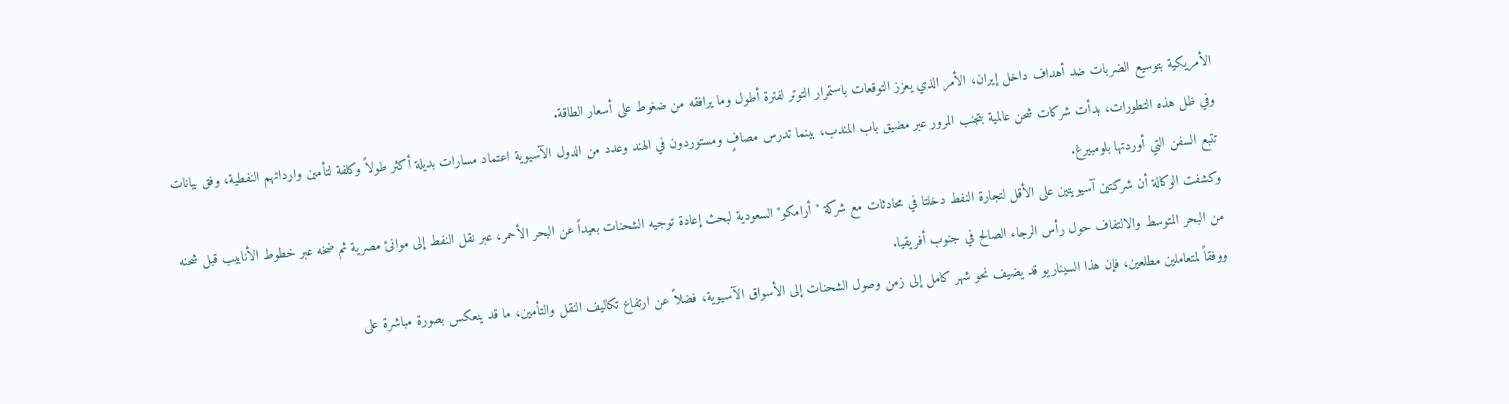الأمريكية بتوسيع الضربات ضد أهداف داخل إيران، الأمر الذي يعزز التوقعات باستمرار التوتر لفترة أطول وما يرافقه من ضغوط على أسعار الطاقة.
وفي ظل هذه التطورات، بدأت شركات شحن عالمية بتجنب المرور عبر مضيق باب المندب، بينما تدرس مصافٍ ومستوردون في الهند وعدد من الدول الآسيوية اعتماد مسارات بديلة أكثر طولاً وكلفة لتأمين وارداتهم النفطية، وفق بيانات تتبع السفن التي أوردتها بلومبيرغ.
وكشفت الوكالة أن شركتين آسيويتين على الأقل لتجارة النفط دخلتا في محادثات مع شركة "أرامكو" السعودية لبحث إعادة توجيه الشحنات بعيداً عن البحر الأحمر، عبر نقل النفط إلى موانئ مصرية ثم ضخه عبر خطوط الأنابيب قبل شحنه من البحر المتوسط والالتفاف حول رأس الرجاء الصالح في جنوب أفريقيا.
ووفقاً لمتعاملين مطلعين، فإن هذا السيناريو قد يضيف نحو شهر كامل إلى زمن وصول الشحنات إلى الأسواق الآسيوية، فضلاً عن ارتفاع تكاليف النقل والتأمين، ما قد ينعكس بصورة مباشرة على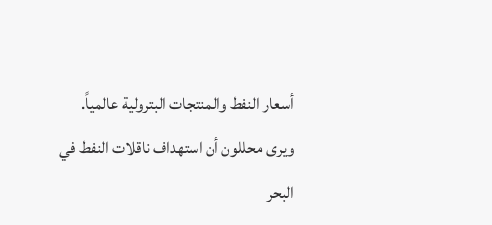أسعار النفط والمنتجات البترولية عالمياً.
ويرى محللون أن استهداف ناقلات النفط في البحر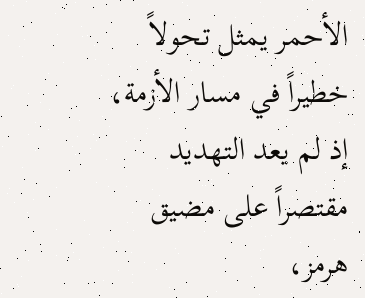الأحمر يمثل تحولاً خطيراً في مسار الأزمة، إذ لم يعد التهديد مقتصراً على مضيق هرمز،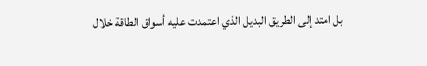بل امتد إلى الطريق البديل الذي اعتمدت عليه أسواق الطاقة خلال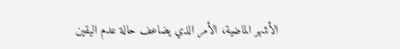الأشهر الماضية، الأمر الذي يضاعف حالة عدم اليقين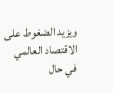ويزيد الضغوط على الاقتصاد العالمي في حال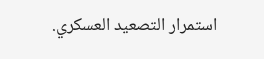استمرار التصعيد العسكري.